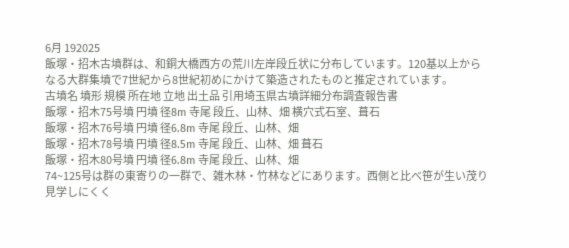6月 192025
飯塚・招木古墳群は、和銅大橋西方の荒川左岸段丘状に分布しています。120基以上からなる大群集墳で7世紀から8世紀初めにかけて築造されたものと推定されています。
古墳名 墳形 規模 所在地 立地 出土品 引用埼玉県古墳詳細分布調査報告書
飯塚・招木75号墳 円墳 径8m 寺尾 段丘、山林、畑 横穴式石室、葺石
飯塚・招木76号墳 円墳 径6.8m 寺尾 段丘、山林、畑
飯塚・招木78号墳 円墳 径8.5m 寺尾 段丘、山林、畑 葺石
飯塚・招木80号墳 円墳 径6.8m 寺尾 段丘、山林、畑
74~125号は群の東寄りの一群で、雑木林・竹林などにあります。西側と比べ笹が生い茂り見学しにくく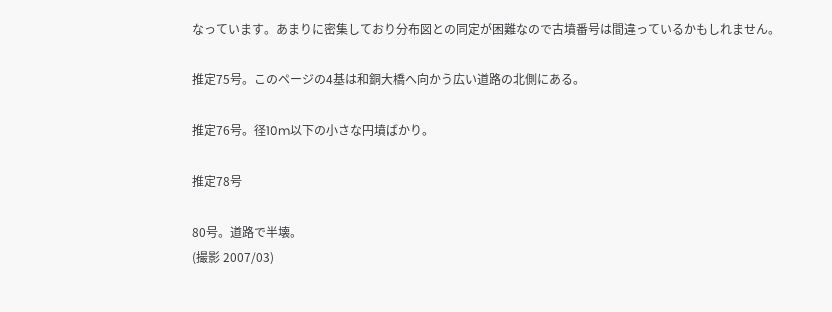なっています。あまりに密集しており分布図との同定が困難なので古墳番号は間違っているかもしれません。

推定75号。このページの4基は和銅大橋へ向かう広い道路の北側にある。

推定76号。径10m以下の小さな円墳ばかり。

推定78号

80号。道路で半壊。
(撮影 2007/03)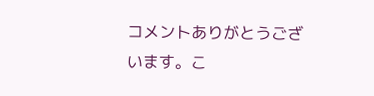コメントありがとうございます。こ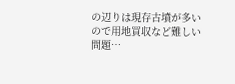の辺りは現存古墳が多いので用地買収など難しい問題…